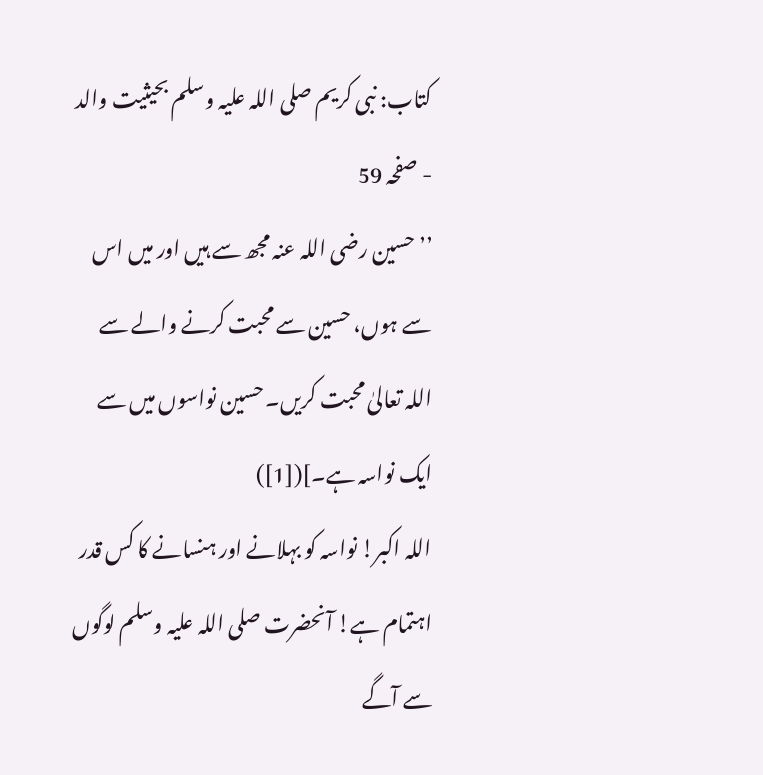کتاب: نبی کریم صلی اللہ علیہ وسلم بحیثیت والد - صفحہ 59
’’حسین رضی اللہ عنہ مجھ سے ہیں اور میں اس سے ہوں، حسین سے محبت کرنے والے سے اللہ تعالیٰ محبت کریں۔ حسین نواسوں میں سے ایک نواسہ ہے۔]([1])
اللہ اکبر! نواسہ کو بہلانے اور ہنسانے کا کس قدر اہتمام ہے! آنحضرت صلی اللہ علیہ وسلم لوگوں سے آگے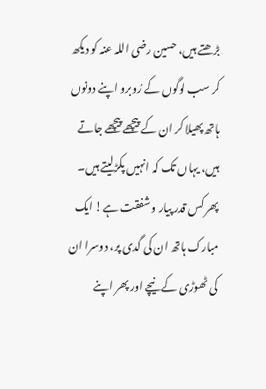بڑھتے ہیں، حسین رضی اللہ عنہ کو دیکھ کر سب لوگوں کے رُوبرو اپنے دونوں ہاتھ پھیلا کر ان کے پیچھے پیچھے جاتے ہیں، یہاں تک کہ انہیں پکڑلیتے ہیں۔
پھر کس قدر پیار و شفقت ہے! ایک مبارک ہاتھ ان کی گدی پر، دوسرا ان کی ٹھوڑی کے نیچے اور پھر اپنے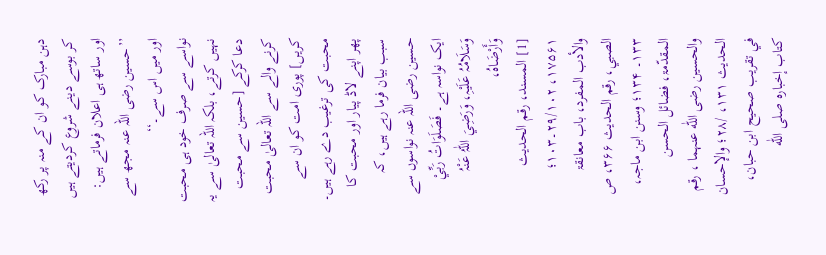دہن مبارک کو ان کے منہ پر رکھ کر بوسے دینے شروع کردیتے ہیں اور ساتھ ہی اعلان فرماتے ہیں: ’’حسین رضی اللہ عنہ مجھ سے اور میں اس سے۔‘‘
نواسے سے صرف خود ہی محبت نہیں کرتے، بلکہ اللہ تعالیٰ سے یہ دعا کرکے [حسین سے محبت کرنے والے سے اللہ تعالیٰ محبت کریں] پوری امت کو ان سے محبت کی ترغیب دے رہے ہیں۔
پھر اپنے لاڈ پیار اور محبت کا سبب بیان فرما رہے ہیں، کہ حسین رضی اللہ عنہ نواسوں سے ایک نواسہ ہے۔ فَصَلَوَاتُ رَبِّيْ وَسَلَامُہُ عَلَیْہِ، وَرَضِيَ اللّٰہُ عَنْہُ وَأَرْضَاہُ،
[1] المسند، رقم الحدیث ۱۷۵۶۱، ۲۹/۱۰۲۔۱۰۳؛ والأدب المفرد، باب معانقۃ الصبي، رقم الحدیث ۳۶۶، ص ۱۳۳۔ ۱۳۴؛ وسنن ابن ماجہ، المقدّمۃ، فضائل الحسن والحسین رضی اللّٰه عنہما ، رقم الحدیث ۱۳۱، /۲۸؛ والإحسان في تقریب صحیح ابن حبان، کتاب إخبارہ صلی اللّٰه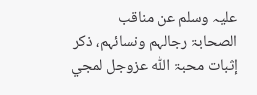علیہ وسلم عن مناقب الصحابۃ رجالہم ونسائہم، ذکر إثبات محبۃ اللّٰه عزوجل لمجي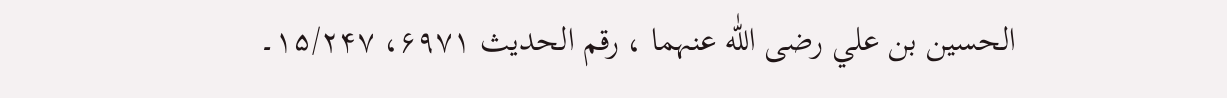الحسین بن علي رضی اللّٰه عنہما ، رقم الحدیث ۶۹۷۱، ۱۵/۲۴۷۔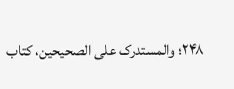۲۴۸؛ والمستدرک علی الصحیحین، کتاب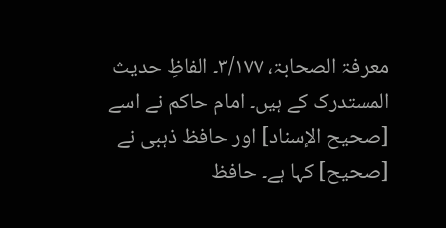معرفۃ الصحابۃ، ۳/۱۷۷۔ الفاظِ حدیث المستدرک کے ہیں۔ امام حاکم نے اسے [صحیح الإسناد] اور حافظ ذہبی نے [صحیح] کہا ہے۔ حافظ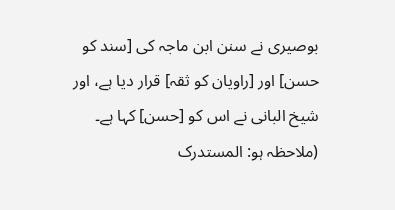بوصیری نے سنن ابن ماجہ کی [سند کو حسن] اور [راویان کو ثقہ] قرار دیا ہے، اور شیخ البانی نے اس کو [حسن] کہا ہے۔ (ملاحظہ ہو: المستدرک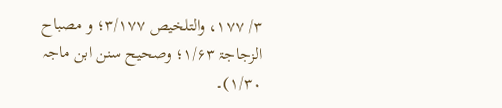۳/ ۱۷۷، والتلخیص ۳/۱۷۷؛ و مصباح الزجاجۃ ۱/۶۳؛ وصحیح سنن ابن ماجہ ۱/۳۰)۔